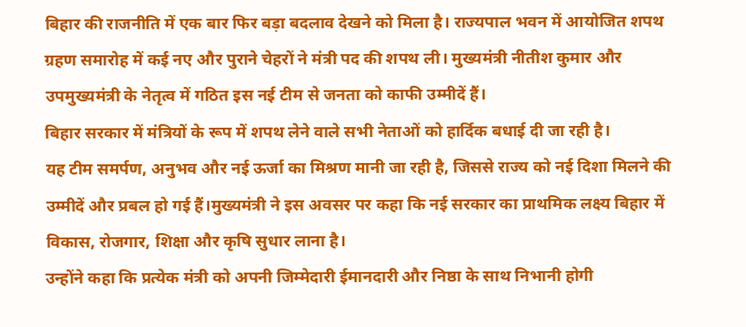बिहार की राजनीति में एक बार फिर बड़ा बदलाव देखने को मिला है। राज्यपाल भवन में आयोजित शपथ ग्रहण समारोह में कई नए और पुराने चेहरों ने मंत्री पद की शपथ ली। मुख्यमंत्री नीतीश कुमार और उपमुख्यमंत्री के नेतृत्व में गठित इस नई टीम से जनता को काफी उम्मीदें हैं।
बिहार सरकार में मंत्रियों के रूप में शपथ लेने वाले सभी नेताओं को हार्दिक बधाई दी जा रही है।
यह टीम समर्पण, अनुभव और नई ऊर्जा का मिश्रण मानी जा रही है, जिससे राज्य को नई दिशा मिलने की उम्मीदें और प्रबल हो गई हैं।मुख्यमंत्री ने इस अवसर पर कहा कि नई सरकार का प्राथमिक लक्ष्य बिहार में विकास, रोजगार, शिक्षा और कृषि सुधार लाना है।
उन्होंने कहा कि प्रत्येक मंत्री को अपनी जिम्मेदारी ईमानदारी और निष्ठा के साथ निभानी होगी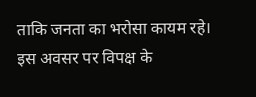ताकि जनता का भरोसा कायम रहे।
इस अवसर पर विपक्ष के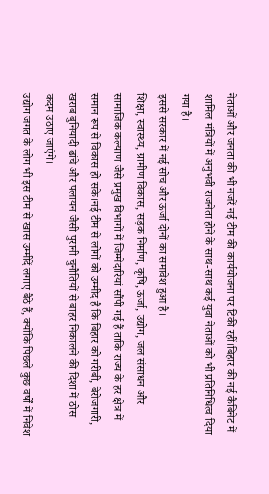नेताओं और जनता की भी नजरें नई टीम की कार्ययोजना पर टिकी रहीं।बिहार की नई कैबिनेट में शामिल मंत्रियों में अनुभवी राजनेता होने के साथ-साथ कई युवा नेताओं को भी प्रतिनिधित्व दिया गया है।
इससे सरकार में नई सोच और ऊर्जा दोनों का समावेश हुआ है।
शिक्षा, स्वास्थ्य, ग्रामीण विकास, सड़क निर्माण, कृषि, ऊर्जा, उद्योग, जल संसाधन और सामाजिक कल्याण जैसे प्रमुख विभागों में जिम्मेदारियां सौंपी गई हैं ताकि राज्य के हर क्षेत्र में समान रूप से विकास हो सके।नई टीम से लोगों को उम्मीद है कि बिहार को गरीबी, बेरोजगारी, खराब बुनियादी ढांचे और पलायन जैसी पुरानी चुनौतियों से बाहर निकालने की दिशा में ठोस कदम उठाए जाएंगे।
उद्योग जगत के लोग भी इस टीम से खास उम्मीदें लगाए बैठे हैं, क्योंकि पिछले कुछ वर्षों में निवेश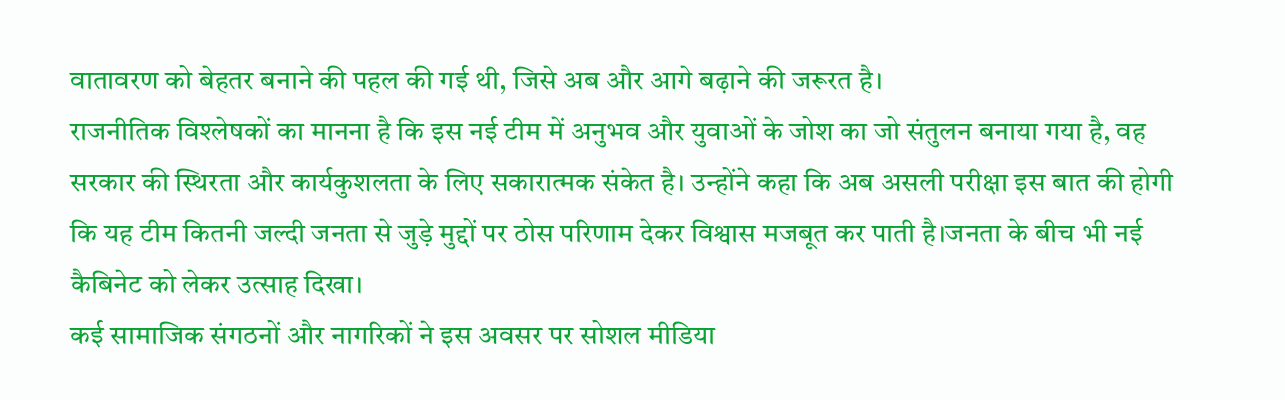वातावरण को बेहतर बनाने की पहल की गई थी, जिसे अब और आगे बढ़ाने की जरूरत है।
राजनीतिक विश्लेषकों का मानना है कि इस नई टीम में अनुभव और युवाओं के जोश का जो संतुलन बनाया गया है, वह सरकार की स्थिरता और कार्यकुशलता के लिए सकारात्मक संकेत है। उन्होंने कहा कि अब असली परीक्षा इस बात की होगी कि यह टीम कितनी जल्दी जनता से जुड़े मुद्दों पर ठोस परिणाम देकर विश्वास मजबूत कर पाती है।जनता के बीच भी नई कैबिनेट को लेकर उत्साह दिखा।
कई सामाजिक संगठनों और नागरिकों ने इस अवसर पर सोशल मीडिया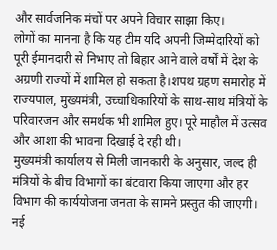और सार्वजनिक मंचों पर अपने विचार साझा किए।
लोगों का मानना है कि यह टीम यदि अपनी जिम्मेदारियों को पूरी ईमानदारी से निभाए तो बिहार आने वाले वर्षों में देश के अग्रणी राज्यों में शामिल हो सकता है।शपथ ग्रहण समारोह में राज्यपाल, मुख्यमंत्री, उच्चाधिकारियों के साथ-साथ मंत्रियों के परिवारजन और समर्थक भी शामिल हुए। पूरे माहौल में उत्सव और आशा की भावना दिखाई दे रही थी।
मुख्यमंत्री कार्यालय से मिली जानकारी के अनुसार, जल्द ही मंत्रियों के बीच विभागों का बंटवारा किया जाएगा और हर विभाग की कार्ययोजना जनता के सामने प्रस्तुत की जाएगी।
नई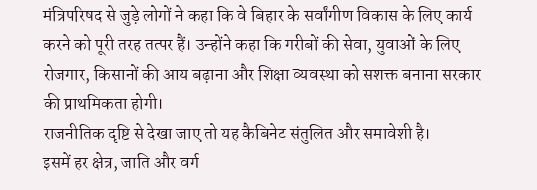मंत्रिपरिषद से जुड़े लोगों ने कहा कि वे बिहार के सर्वांगीण विकास के लिए कार्य करने को पूरी तरह तत्पर हैं। उन्होंने कहा कि गरीबों की सेवा, युवाओं के लिए रोजगार, किसानों की आय बढ़ाना और शिक्षा व्यवस्था को सशक्त बनाना सरकार की प्राथमिकता होगी।
राजनीतिक दृष्टि से देखा जाए तो यह कैबिनेट संतुलित और समावेशी है।
इसमें हर क्षेत्र, जाति और वर्ग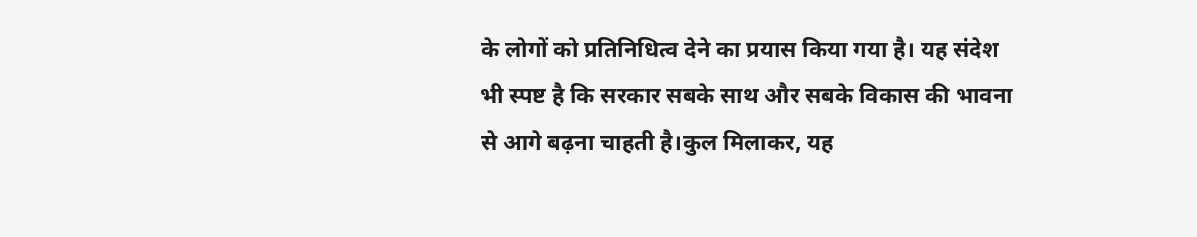के लोगों को प्रतिनिधित्व देने का प्रयास किया गया है। यह संदेश भी स्पष्ट है कि सरकार सबके साथ और सबके विकास की भावना से आगे बढ़ना चाहती है।कुल मिलाकर, यह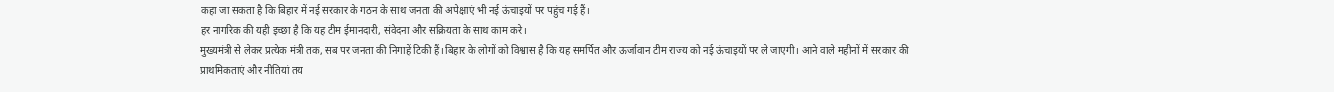कहा जा सकता है कि बिहार में नई सरकार के गठन के साथ जनता की अपेक्षाएं भी नई ऊंचाइयों पर पहुंच गई हैं।
हर नागरिक की यही इच्छा है कि यह टीम ईमानदारी, संवेदना और सक्रियता के साथ काम करे।
मुख्यमंत्री से लेकर प्रत्येक मंत्री तक, सब पर जनता की निगाहें टिकी हैं।बिहार के लोगों को विश्वास है कि यह समर्पित और ऊर्जावान टीम राज्य को नई ऊंचाइयों पर ले जाएगी। आने वाले महीनों में सरकार की प्राथमिकताएं और नीतियां तय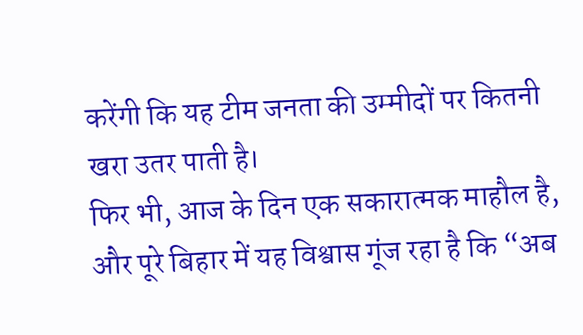करेंगी कि यह टीम जनता की उम्मीदों पर कितनी खरा उतर पाती है।
फिर भी, आज के दिन एक सकारात्मक माहौल है, और पूरे बिहार में यह विश्वास गूंज रहा है कि “अब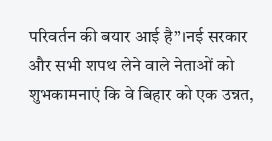परिवर्तन की बयार आई है”।नई सरकार और सभी शपथ लेने वाले नेताओं को शुभकामनाएं कि वे बिहार को एक उन्नत,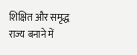शिक्षित और समृद्ध राज्य बनाने में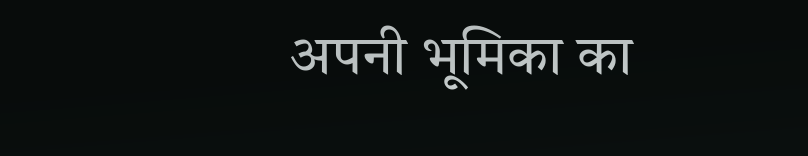अपनी भूमिका का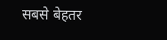सबसे बेहतर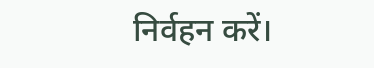निर्वहन करें।